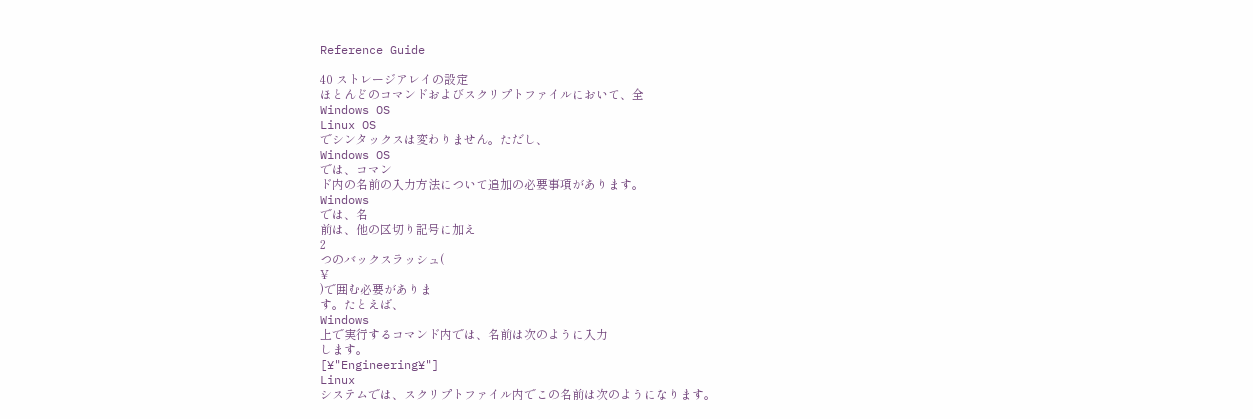Reference Guide

40 ストレージアレイの設定
ほとんどのコマンドおよびスクリプトファイルにおいて、全
Windows OS
Linux OS
でシンタックスは変わりません。ただし、
Windows OS
では、コマン
ド内の名前の入力方法について追加の必要事項があります。
Windows
では、名
前は、他の区切り記号に加え
2
つのバックスラッシュ(
¥
)で囲む必要がありま
す。たとえば、
Windows
上で実行するコマンド内では、名前は次のように入力
します。
[¥"Engineering¥"]
Linux
システムでは、スクリプトファイル内でこの名前は次のようになります。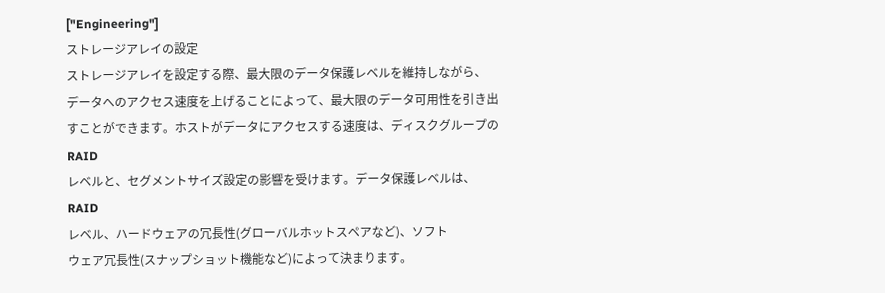["Engineering"]
ストレージアレイの設定
ストレージアレイを設定する際、最大限のデータ保護レベルを維持しながら、
データへのアクセス速度を上げることによって、最大限のデータ可用性を引き出
すことができます。ホストがデータにアクセスする速度は、ディスクグループの
RAID
レベルと、セグメントサイズ設定の影響を受けます。データ保護レベルは、
RAID
レベル、ハードウェアの冗長性(グローバルホットスペアなど)、ソフト
ウェア冗長性(スナップショット機能など)によって決まります。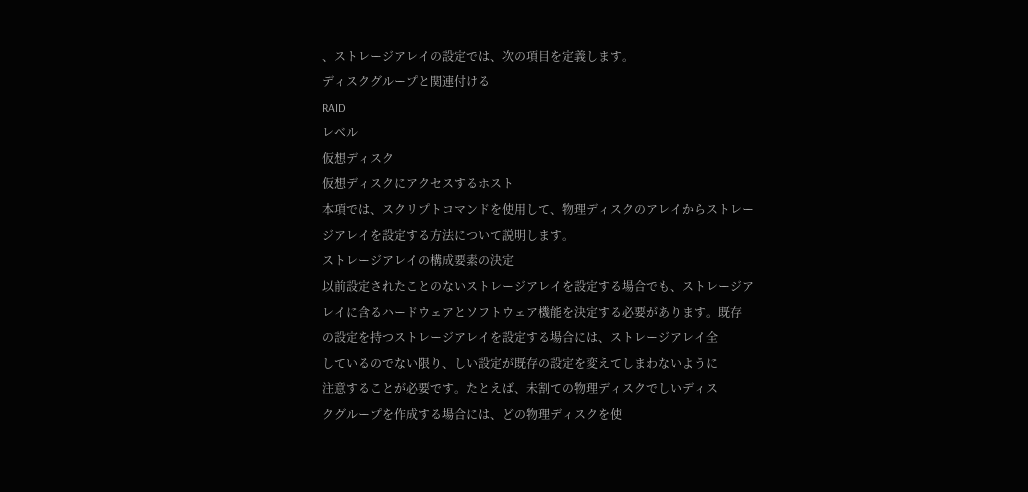、ストレージアレイの設定では、次の項目を定義します。
ディスクグループと関連付ける
RAID
レベル
仮想ディスク
仮想ディスクにアクセスするホスト
本項では、スクリプトコマンドを使用して、物理ディスクのアレイからストレー
ジアレイを設定する方法について説明します。
ストレージアレイの構成要素の決定
以前設定されたことのないストレージアレイを設定する場合でも、ストレージア
レイに含るハードウェアとソフトウェア機能を決定する必要があります。既存
の設定を持つストレージアレイを設定する場合には、ストレージアレイ全
しているのでない限り、しい設定が既存の設定を変えてしまわないように
注意することが必要です。たとえば、未割ての物理ディスクでしいディス
クグループを作成する場合には、どの物理ディスクを使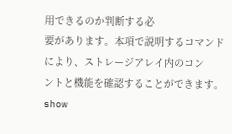用できるのか判断する必
要があります。本項で説明するコマンドにより、ストレージアレイ内のコン
ントと機能を確認することができます。
show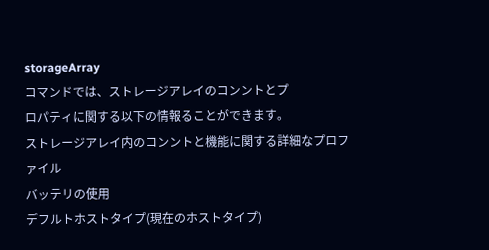storageArray
コマンドでは、ストレージアレイのコンントとプ
ロパティに関する以下の情報ることができます。
ストレージアレイ内のコンントと機能に関する詳細なプロファイル
バッテリの使用
デフルトホストタイプ(現在のホストタイプ)